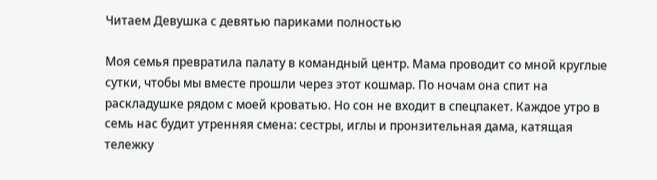Читаем Девушка с девятью париками полностью

Моя семья превратила палату в командный центр. Мама проводит со мной круглые сутки, чтобы мы вместе прошли через этот кошмар. По ночам она спит на раскладушке рядом с моей кроватью. Но сон не входит в спецпакет. Каждое утро в семь нас будит утренняя смена: сестры, иглы и пронзительная дама, катящая тележку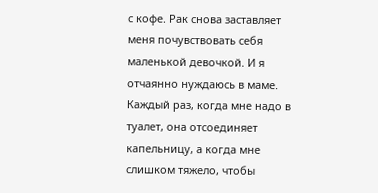с кофе. Рак снова заставляет меня почувствовать себя маленькой девочкой. И я отчаянно нуждаюсь в маме. Каждый раз, когда мне надо в туалет, она отсоединяет капельницу, а когда мне слишком тяжело, чтобы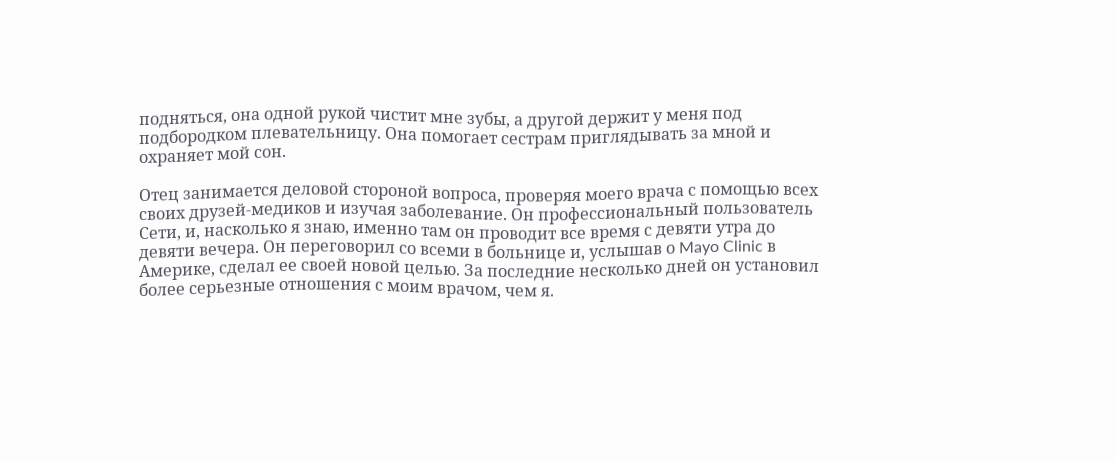подняться, она одной рукой чистит мне зубы, а другой держит у меня под подбородком плевательницу. Она помогает сестрам приглядывать за мной и охраняет мой сон.

Отец занимается деловой стороной вопроса, проверяя моего врача с помощью всех своих друзей-медиков и изучая заболевание. Он профессиональный пользователь Сети, и, насколько я знаю, именно там он проводит все время с девяти утра до девяти вечера. Он переговорил со всеми в больнице и, услышав о Mayo Clinic в Америке, сделал ее своей новой целью. За последние несколько дней он установил более серьезные отношения с моим врачом, чем я.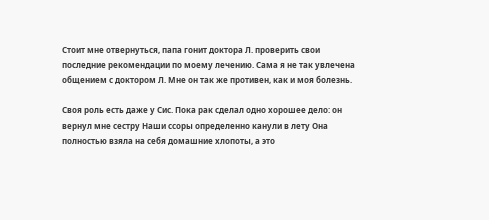Стоит мне отвернуться, папа гонит доктора Л. проверить свои последние рекомендации по моему лечению. Сама я не так увлечена общением с доктором Л. Мне он так же противен, как и моя болезнь.

Своя роль есть даже у Сис. Пока рак сделал одно хорошее дело: он вернул мне сестру Наши ссоры определенно канули в лету Она полностью взяла на себя домашние хлопоты, а это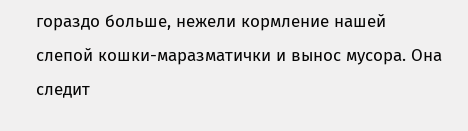гораздо больше, нежели кормление нашей слепой кошки-маразматички и вынос мусора. Она следит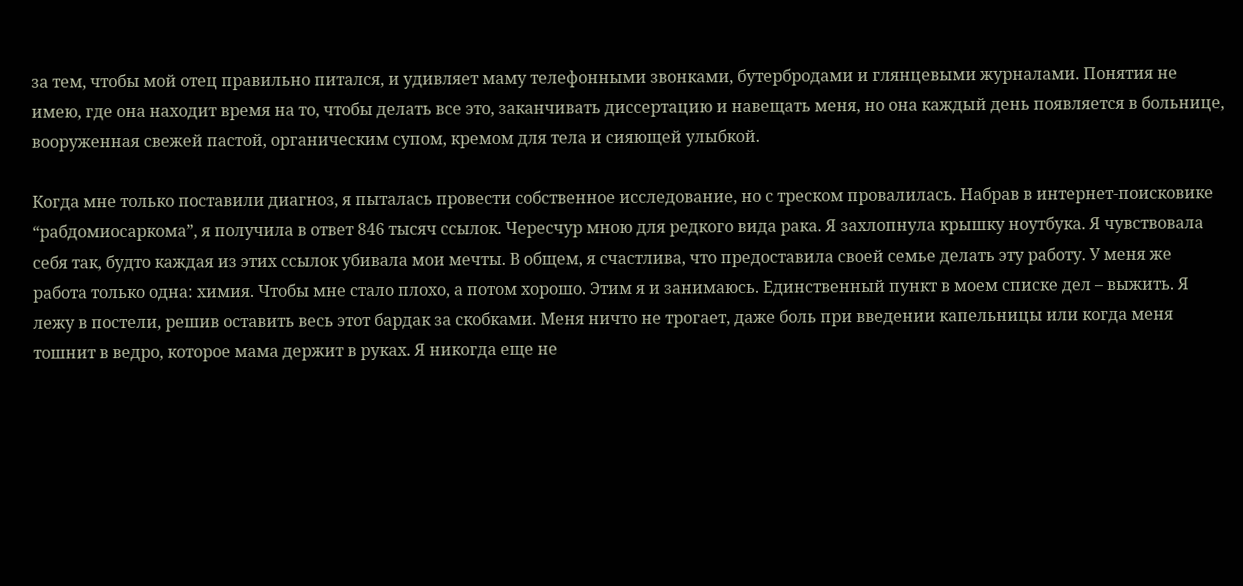за тем, чтобы мой отец правильно питался, и удивляет маму телефонными звонками, бутербродами и глянцевыми журналами. Понятия не имею, где она находит время на то, чтобы делать все это, заканчивать диссертацию и навещать меня, но она каждый день появляется в больнице, вооруженная свежей пастой, органическим супом, кремом для тела и сияющей улыбкой.

Когда мне только поставили диагноз, я пыталась провести собственное исследование, но с треском провалилась. Набрав в интернет-поисковике “рабдомиосаркома”, я получила в ответ 846 тысяч ссылок. Чересчур мною для редкого вида рака. Я захлопнула крышку ноутбука. Я чувствовала себя так, будто каждая из этих ссылок убивала мои мечты. В общем, я счастлива, что предоставила своей семье делать эту работу. У меня же работа только одна: химия. Чтобы мне стало плохо, а потом хорошо. Этим я и занимаюсь. Единственный пункт в моем списке дел – выжить. Я лежу в постели, решив оставить весь этот бардак за скобками. Меня ничто не трогает, даже боль при введении капельницы или когда меня тошнит в ведро, которое мама держит в руках. Я никогда еще не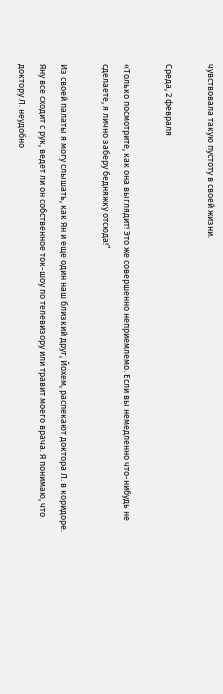чувствовала такую пустоту в своей жизни.

Среда, 2 февраля

«Только посмотрите, как она выглядит! Это же совершенно неприемлемо. Если вы немедленно что-нибудь не сделаете, я лично заберу бедняжку отсюда!”

Из своей палаты я могу слышать, как Ян и еще один наш близкий друг, Йохем, распекают доктора Л. в коридоре. Яну все сходит с рук, ведет ли он собственное ток-шоу по телевизору или травит моего врача. Я понимаю, что доктору Л. неудобно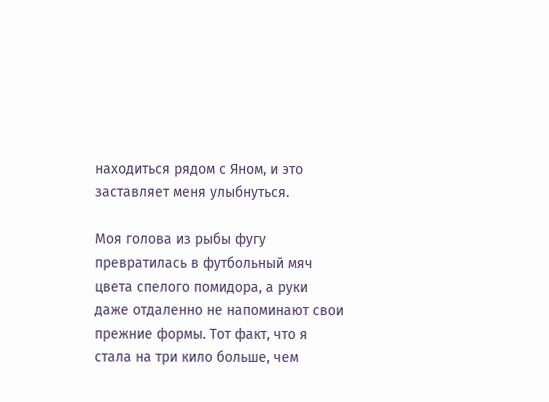находиться рядом с Яном, и это заставляет меня улыбнуться.

Моя голова из рыбы фугу превратилась в футбольный мяч цвета спелого помидора, а руки даже отдаленно не напоминают свои прежние формы. Тот факт, что я стала на три кило больше, чем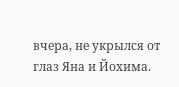вчера, не укрылся от глаз Яна и Йохима.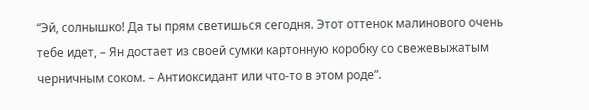“Эй, солнышко! Да ты прям светишься сегодня. Этот оттенок малинового очень тебе идет, – Ян достает из своей сумки картонную коробку со свежевыжатым черничным соком. – Антиоксидант или что-то в этом роде”.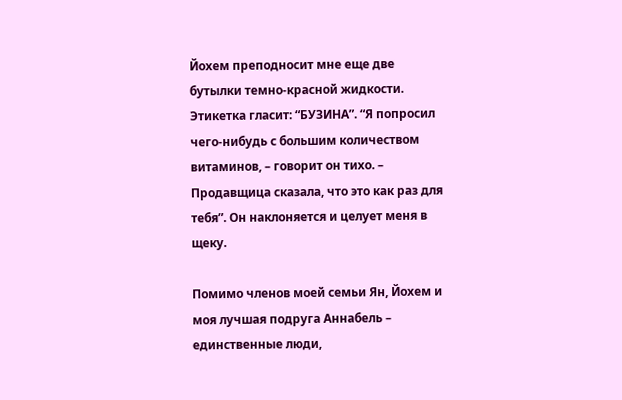Йохем преподносит мне еще две бутылки темно-красной жидкости. Этикетка гласит: “БУЗИНА”. “Я попросил чего-нибудь с большим количеством витаминов, – говорит он тихо. – Продавщица сказала, что это как раз для тебя”. Он наклоняется и целует меня в щеку.

Помимо членов моей семьи Ян, Йохем и моя лучшая подруга Аннабель – единственные люди,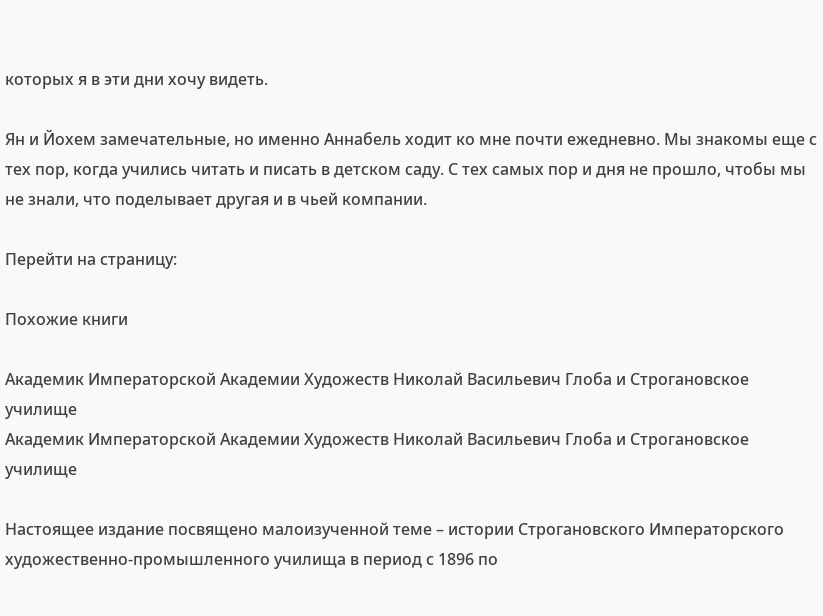которых я в эти дни хочу видеть.

Ян и Йохем замечательные, но именно Аннабель ходит ко мне почти ежедневно. Мы знакомы еще с тех пор, когда учились читать и писать в детском саду. С тех самых пор и дня не прошло, чтобы мы не знали, что поделывает другая и в чьей компании.

Перейти на страницу:

Похожие книги

Академик Императорской Академии Художеств Николай Васильевич Глоба и Строгановское училище
Академик Императорской Академии Художеств Николай Васильевич Глоба и Строгановское училище

Настоящее издание посвящено малоизученной теме – истории Строгановского Императорского художественно-промышленного училища в период с 1896 по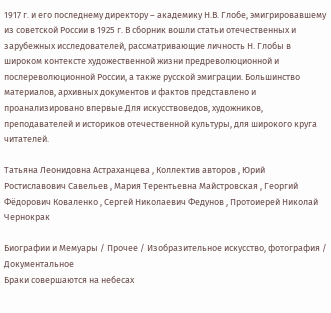1917 г. и его последнему директору – академику Н.В. Глобе, эмигрировавшему из советской России в 1925 г. В сборник вошли статьи отечественных и зарубежных исследователей, рассматривающие личность Н. Глобы в широком контексте художественной жизни предреволюционной и послереволюционной России, а также русской эмиграции. Большинство материалов, архивных документов и фактов представлено и проанализировано впервые.Для искусствоведов, художников, преподавателей и историков отечественной культуры, для широкого круга читателей.

Татьяна Леонидовна Астраханцева , Коллектив авторов , Юрий Ростиславович Савельев , Мария Терентьевна Майстровская , Георгий Фёдорович Коваленко , Сергей Николаевич Федунов , Протоиерей Николай Чернокрак

Биографии и Мемуары / Прочее / Изобразительное искусство, фотография / Документальное
Браки совершаются на небесах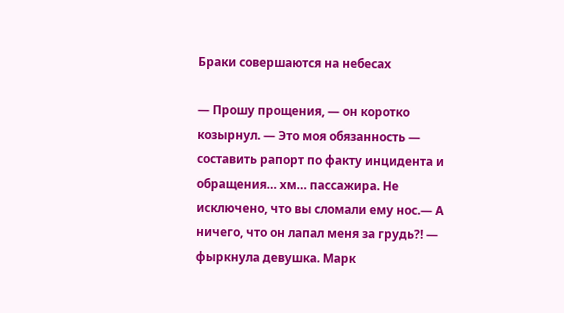Браки совершаются на небесах

— Прошу прощения, — он коротко козырнул. — Это моя обязанность — составить рапорт по факту инцидента и обращения… хм… пассажира. Не исключено, что вы сломали ему нос.— А ничего, что он лапал меня за грудь?! — фыркнула девушка. Марк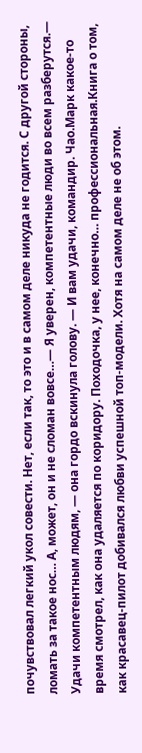почувствовал легкий укол совести. Нет, если так, то это и в самом деле никуда не годится. С другой стороны, ломать за такое нос… А, может, он и не сломан вовсе…— Я уверен, компетентные люди во всем разберутся.— Удачи компетентным людям, — она гордо вскинула голову. — И вам удачи, командир. Чао.Марк какое-то время смотрел, как она удаляется по коридору. Походочка, у нее, конечно… профессиональная.Книга о том, как красавец-пилот добивался любви успешной топ-модели. Хотя на самом деле не об этом.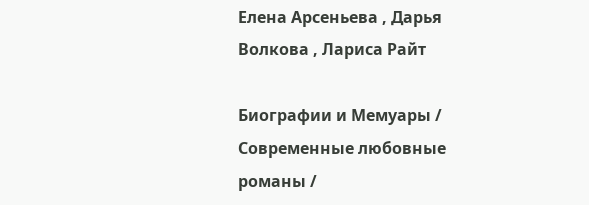Елена Арсеньева , Дарья Волкова , Лариса Райт

Биографии и Мемуары / Современные любовные романы /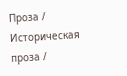Проза / Историческая проза /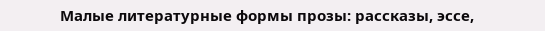Малые литературные формы прозы: рассказы, эссе,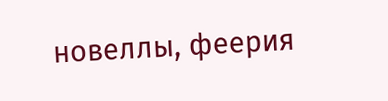новеллы, феерия